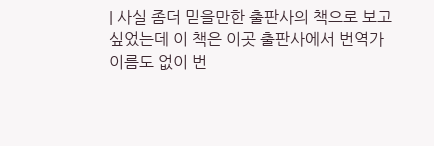| 사실 좀더 믿을만한 출판사의 책으로 보고 싶었는데 이 책은 이곳 출판사에서 번역가 이름도 없이 번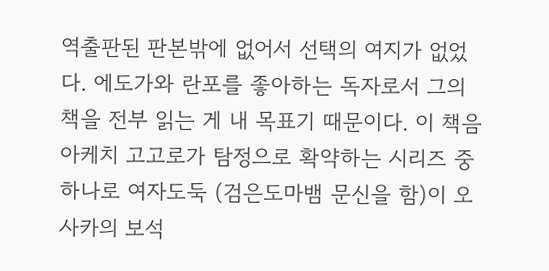역출판된 판본밖에 없어서 선택의 여지가 없었다. 에도가와 란포를 좋아하는 독자로서 그의 책을 전부 읽는 게 내 목표기 때문이다. 이 책음 아케치 고고로가 탐정으로 확약하는 시리즈 중 하나로 여자도둑 (검은도마뱀 문신을 함)이 오사카의 보석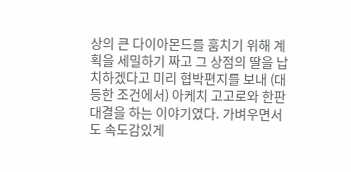상의 큰 다이아몬드를 훔치기 위해 계획을 세밀하기 짜고 그 상점의 딸을 납치하겠다고 미리 협박편지를 보내 (대등한 조건에서) 아케치 고고로와 한판 대결을 하는 이야기였다. 가벼우면서도 속도감있게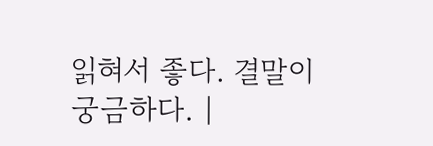읽혀서 좋다. 결말이 궁금하다. |